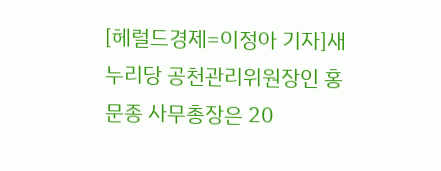[헤럴드경제=이정아 기자]새누리당 공천관리위원장인 홍문종 사무총장은 20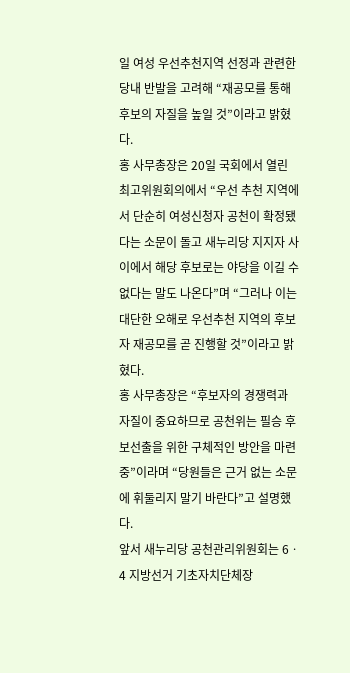일 여성 우선추천지역 선정과 관련한 당내 반발을 고려해 “재공모를 통해 후보의 자질을 높일 것”이라고 밝혔다.
홍 사무총장은 20일 국회에서 열린 최고위원회의에서 “우선 추천 지역에서 단순히 여성신청자 공천이 확정됐다는 소문이 돌고 새누리당 지지자 사이에서 해당 후보로는 야당을 이길 수 없다는 말도 나온다”며 “그러나 이는 대단한 오해로 우선추천 지역의 후보자 재공모를 곧 진행할 것”이라고 밝혔다.
홍 사무총장은 “후보자의 경쟁력과 자질이 중요하므로 공천위는 필승 후보선출을 위한 구체적인 방안을 마련 중”이라며 “당원들은 근거 없는 소문에 휘둘리지 말기 바란다”고 설명했다.
앞서 새누리당 공천관리위원회는 6ㆍ4 지방선거 기초자치단체장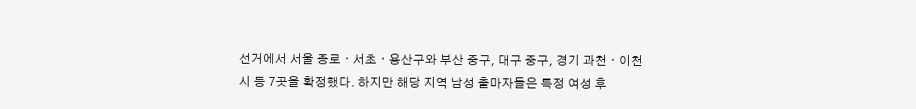선거에서 서울 종로ㆍ서초ㆍ용산구와 부산 중구, 대구 중구, 경기 과천ㆍ이천시 등 7곳을 확정했다. 하지만 해당 지역 남성 출마자들은 특정 여성 후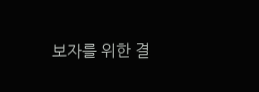보자를 위한 결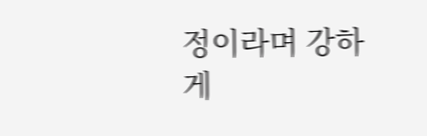정이라며 강하게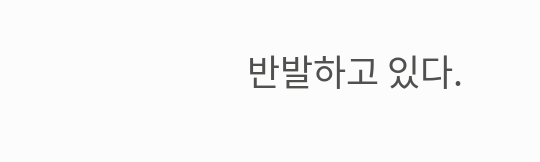반발하고 있다.